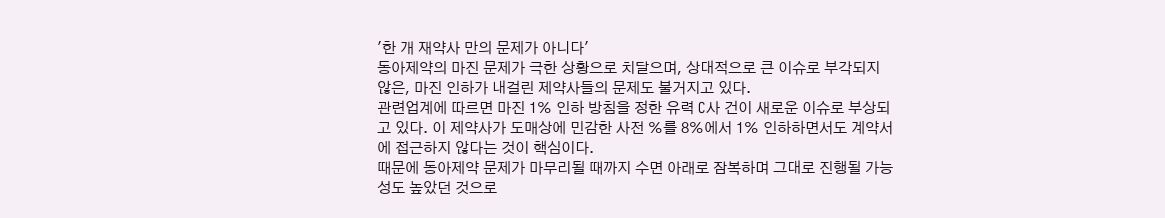'한 개 재약사 만의 문제가 아니다'
동아제약의 마진 문제가 극한 상황으로 치달으며, 상대적으로 큰 이슈로 부각되지 않은, 마진 인하가 내걸린 제약사들의 문제도 불거지고 있다.
관련업계에 따르면 마진 1% 인하 방침을 정한 유력 C사 건이 새로운 이슈로 부상되고 있다. 이 제약사가 도매상에 민감한 사전 %를 8%에서 1% 인하하면서도 계약서에 접근하지 않다는 것이 핵심이다.
때문에 동아제약 문제가 마무리될 때까지 수면 아래로 잠복하며 그대로 진행될 가능성도 높았던 것으로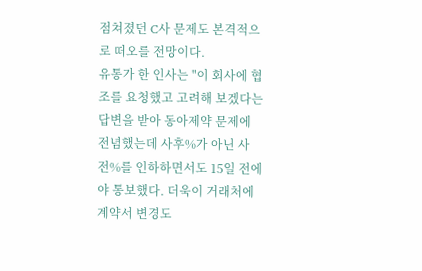점쳐졌던 C사 문제도 본격적으로 떠오를 전망이다.
유통가 한 인사는 "이 회사에 협조를 요청했고 고려해 보겠다는 답변을 받아 동아제약 문제에 전념했는데 사후%가 아닌 사전%를 인하하면서도 15일 전에야 통보했다. 더욱이 거래처에 계약서 변경도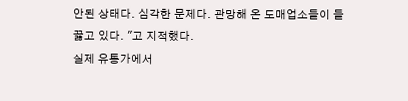안된 상태다. 심각한 문제다. 관망해 온 도매업소들이 들끓고 있다. "고 지적했다.
실제 유통가에서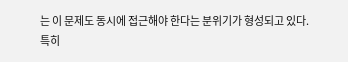는 이 문제도 동시에 접근해야 한다는 분위기가 형성되고 있다.
특히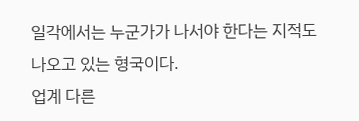일각에서는 누군가가 나서야 한다는 지적도 나오고 있는 형국이다.
업계 다른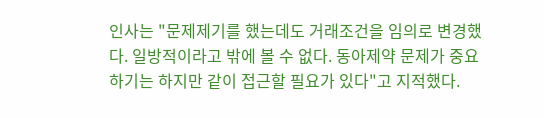인사는 "문제제기를 했는데도 거래조건을 임의로 변경했다. 일방적이라고 밖에 볼 수 없다. 동아제약 문제가 중요하기는 하지만 같이 접근할 필요가 있다"고 지적했다.